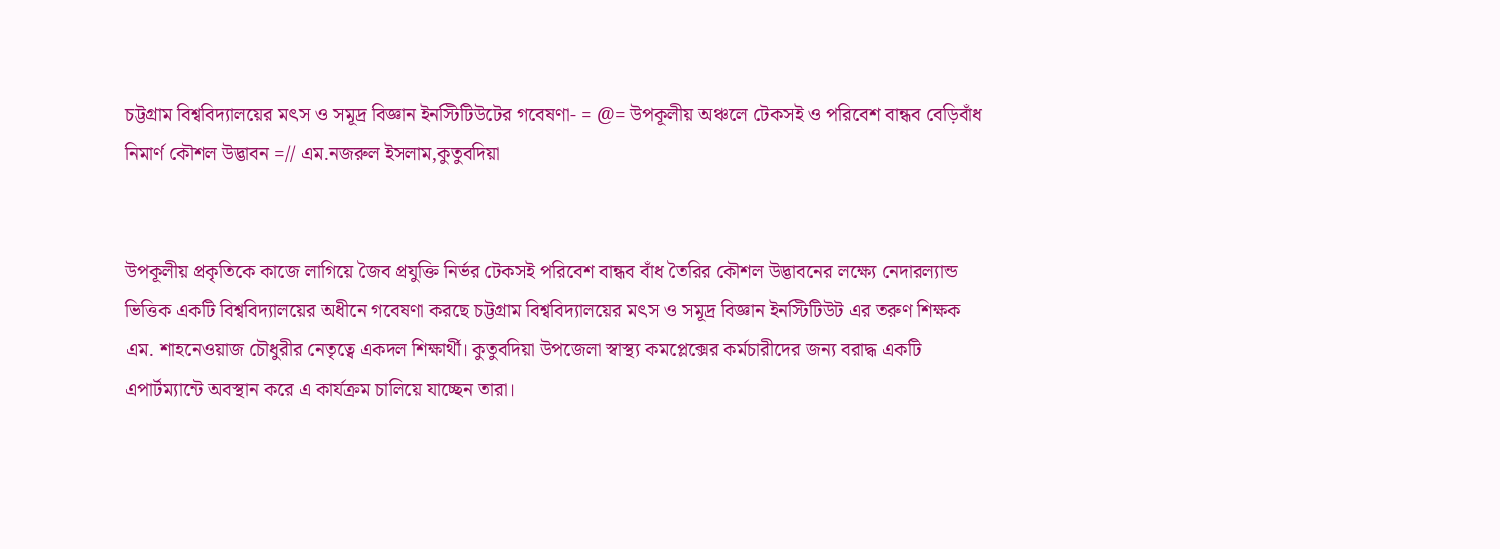চট্টগ্রাম বিশ্ববিদ্যালয়ের মৎস ও সমূদ্র বিজ্ঞান ইনস্টিটিউটের গবেষণা- = @= উপকূলীয় অঞ্চলে টেকসই ও পরিবেশ বান্ধব বেড়িবাঁধ নিমার্ণ কৌশল উদ্ভাবন =// এম.নজরুল ইসলাম,কুতুবদিয়া


উপকূলীয় প্রকৃতিকে কাজে লাগিয়ে জৈব প্রযুক্তি নির্ভর টেকসই পরিবেশ বান্ধব বাঁধ তৈরির কৌশল উদ্ভাবনের লক্ষ্যে নেদারল্যান্ড ভিত্তিক একটি বিশ্ববিদ্যালয়ের অধীনে গবেষণা করছে চট্টগ্রাম বিশ্ববিদ্যালয়ের মৎস ও সমূদ্র বিজ্ঞান ইনস্টিটিউট এর তরুণ শিক্ষক এম. শাহনেওয়াজ চৌধুরীর নেতৃত্বে একদল শিক্ষার্থী। কুতুবদিয়া উপজেলা স্বাস্থ্য কমপ্লেক্সের কর্মচারীদের জন্য বরাদ্ধ একটি এপার্টম্যান্টে অবস্থান করে এ কার্যক্রম চালিয়ে যাচ্ছেন তারা।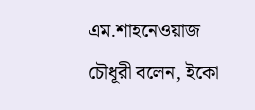এম.শাহনেওয়াজ চৌধূরী বলেন, ইকো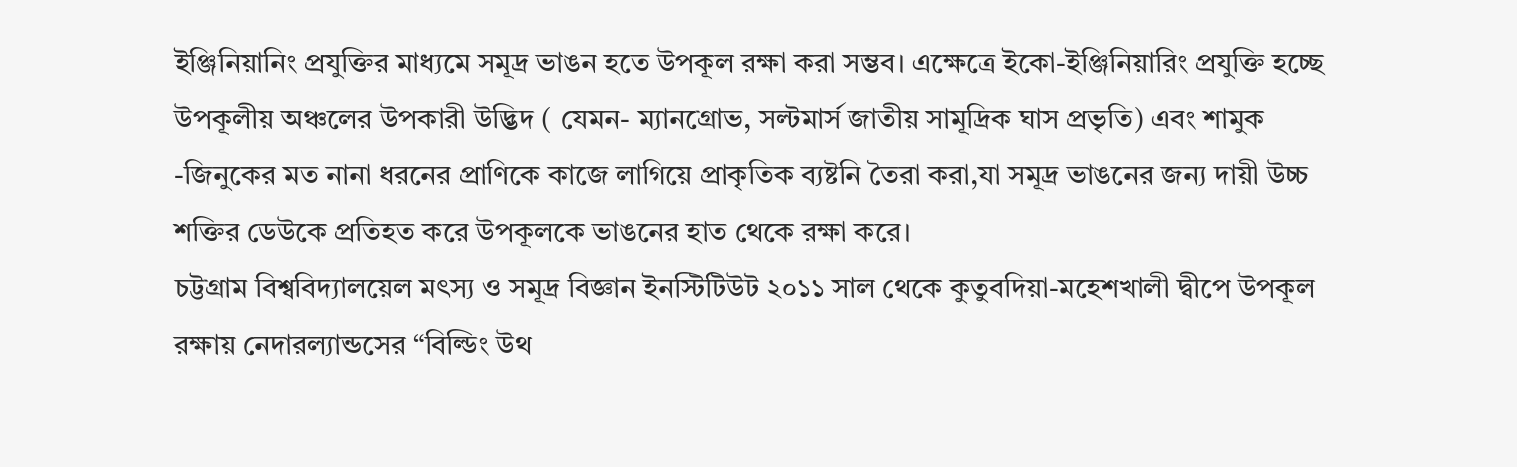ইঞ্জিনিয়ানিং প্রযুক্তির মাধ্যমে সমূদ্র ভাঙন হতে উপকূল রক্ষা করা সম্ভব। এক্ষেত্রে ইকো-ইঞ্জিনিয়ারিং প্রযুক্তি হচ্ছে উপকূলীয় অঞ্চলের উপকারী উদ্ভিদ ( যেমন- ম্যানগ্রোভ, সল্টমার্স জাতীয় সামূদ্রিক ঘাস প্রভৃতি) এবং শামুক -জিনুকের মত নানা ধরনের প্রাণিকে কাজে লাগিয়ে প্রাকৃতিক ব্যষ্টনি তৈরা করা,যা সমূদ্র ভাঙনের জন্য দায়ী উচ্চ শক্তির ডেউকে প্রতিহত করে উপকূলকে ভাঙনের হাত থেকে রক্ষা করে।
চট্টগ্রাম বিশ্ববিদ্যালয়েল মৎস্য ও সমূদ্র বিজ্ঞান ইনস্টিটিউট ২০১১ সাল থেকে কুতুবদিয়া-মহেশখালী দ্বীপে উপকূল রক্ষায় নেদারল্যান্ডসের “বিল্ডিং উথ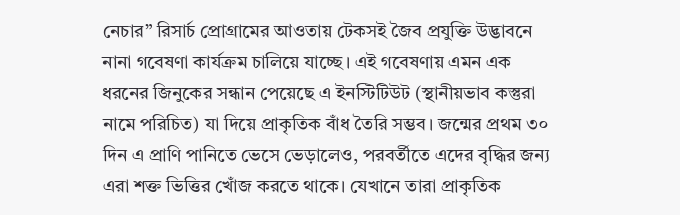নেচার” রিসার্চ প্রোগ্রামের আওতায় টেকসই জৈব প্রযুক্তি উদ্ভাবনে নানা গবেষণা কার্যক্রম চালিয়ে যাচ্ছে। এই গবেষণায় এমন এক ধরনের জিনুকের সন্ধান পেয়েছে এ ইনস্টিটিউট (স্থানীয়ভাব কস্তুরা নামে পরিচিত) যা দিয়ে প্রাকৃতিক বাঁধ তৈরি সম্ভব। জন্মের প্রথম ৩০ দিন এ প্রাণি পানিতে ভেসে ভেড়ালেও, পরবর্তীতে এদের বৃদ্ধির জন্য এরা শক্ত ভিত্তির খোঁজ করতে থাকে। যেখানে তারা প্রাকৃতিক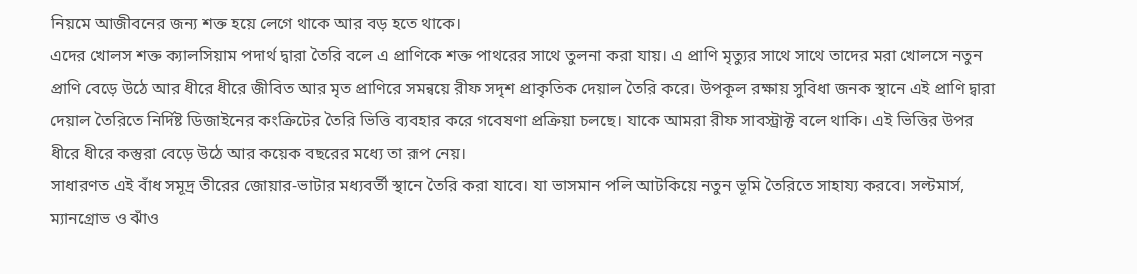নিয়মে আজীবনের জন্য শক্ত হয়ে লেগে থাকে আর বড় হতে থাকে।
এদের খোলস শক্ত ক্যালসিয়াম পদার্থ দ্বারা তৈরি বলে এ প্রাণিকে শক্ত পাথরের সাথে তুলনা করা যায়। এ প্রাণি মৃত্যুর সাথে সাথে তাদের মরা খোলসে নতুন প্রাণি বেড়ে উঠে আর ধীরে ধীরে জীবিত আর মৃত প্রাণিরে সমন্বয়ে রীফ সদৃশ প্রাকৃতিক দেয়াল তৈরি করে। উপকূল রক্ষায় সুবিধা জনক স্থানে এই প্রাণি দ্বারা দেয়াল তৈরিতে নির্দিষ্ট ডিজাইনের কংক্রিটের তৈরি ভিত্তি ব্যবহার করে গবেষণা প্রক্রিয়া চলছে। যাকে আমরা রীফ সাবস্ট্রাক্ট বলে থাকি। এই ভিত্তির উপর ধীরে ধীরে কস্তুরা বেড়ে উঠে আর কয়েক বছরের মধ্যে তা রূপ নেয়।
সাধারণত এই বাঁধ সমূদ্র তীরের জোয়ার-ভাটার মধ্যবর্তী স্থানে তৈরি করা যাবে। যা ভাসমান পলি আটকিয়ে নতুন ভূমি তৈরিতে সাহায্য করবে। সল্টমার্স, ম্যানগ্রোভ ও ঝাঁও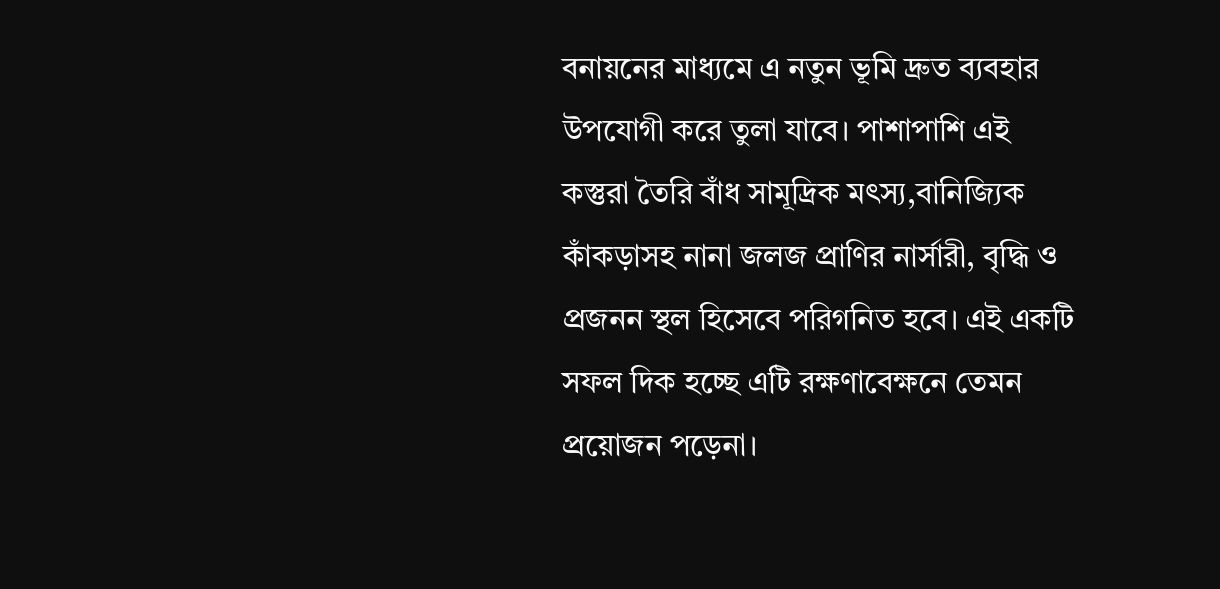বনায়নের মাধ্যমে এ নতুন ভূমি দ্রুত ব্যবহার উপযোগী করে তুলা যাবে। পাশাপাশি এই কস্তুরা তৈরি বাঁধ সামূদ্রিক মৎস্য,বানিজ্যিক কাঁকড়াসহ নানা জলজ প্রাণির নার্সারী, বৃদ্ধি ও প্রজনন স্থল হিসেবে পরিগনিত হবে। এই একটি সফল দিক হচ্ছে এটি রক্ষণাবেক্ষনে তেমন প্রয়োজন পড়েনা।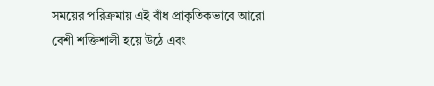সময়ের পরিক্রমায় এই বাঁধ প্রাকৃতিকভাবে আরো বেশী শক্তিশালী হয়ে উঠে এবং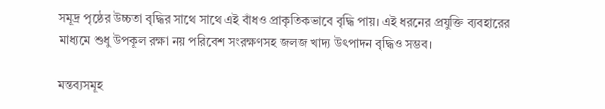সমূদ্র পৃষ্ঠের উচ্চতা বৃদ্ধির সাথে সাথে এই বাঁধও প্রাকৃতিকভাবে বৃদ্ধি পায়। এই ধরনের প্রযুক্তি ব্যবহারের মাধ্যমে শুধু উপকূল রক্ষা নয় পরিবেশ সংরক্ষণসহ জলজ খাদ্য উৎপাদন বৃদ্ধিও সম্ভব।

মন্তব্যসমূহ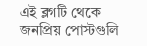এই ব্লগটি থেকে জনপ্রিয় পোস্টগুলি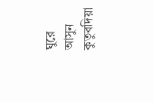ঘুরে আসুন কুতুবদিয়া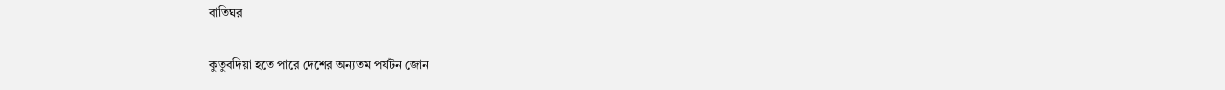বাতিঘর

কুতুবদিয়া হতে পারে দেশের অন্যতম পর্যটন জোন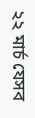২২ মার্চ যেসব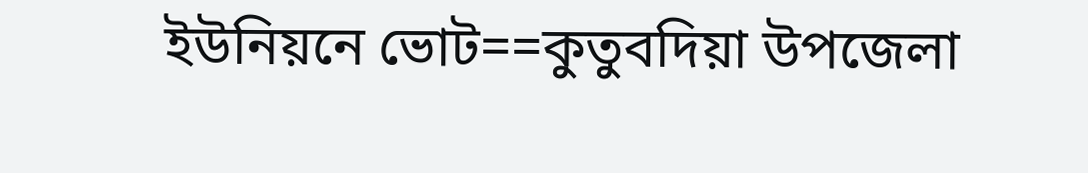ইউনিয়নে ভোট==কুতুবদিয়া উপজেলা